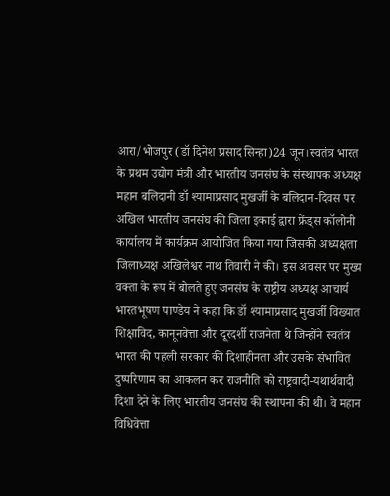आरा/भोजपुर (डॉ दिनेश प्रसाद सिन्हा)24 जून।स्वतंत्र भारत के प्रथम उद्योग मंत्री और भारतीय जनसंघ के संस्थापक अध्यक्ष महान बलिदानी डॉ श्यामाप्रसाद मुखर्जी के बलिदान-दिवस पर अखिल भारतीय जनसंघ की जिला इकाई द्वारा फ्रेंड्स कॉलोनी कार्यालय में कार्यक्रम आयोजित किया गया जिसकी अध्यक्षता जिलाध्यक्ष अखिलेश्वर नाथ तिवारी ने की। इस अवसर पर मुख्य वक्ता के रूप में बोलते हुए जनसंघ के राष्ट्रीय अध्यक्ष आचार्य भारतभूषण पाण्डेय ने कहा कि डॉ श्यामाप्रसाद मुखर्जी विख्यात शिक्षाविद, कानूनवेत्ता और दूरदर्शी राजनेता थे जिन्होंने स्वतंत्र भारत की पहली सरकार की दिशाहीनता और उसके संभावित दुष्परिणाम का आकलन कर राजनीति को राष्ट्रवादी-यथार्थवादी दिशा देने के लिए भारतीय जनसंघ की स्थापना की थी। वे महान विधिवेत्ता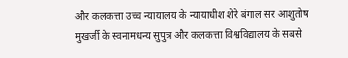और कलकत्ता उच्च न्यायालय के न्यायाधीश शेरे बंगाल सर आशुतोष मुखर्जी के स्वनामधन्य सुपुत्र और कलकत्ता विश्वविद्यालय के सबसे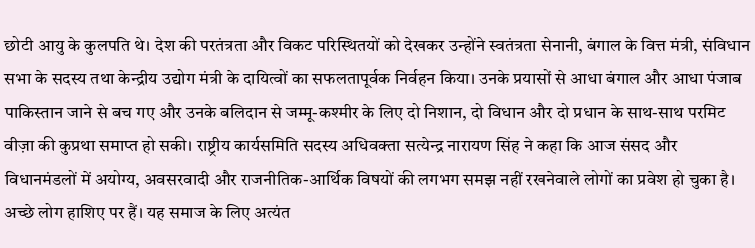छोटी आयु के कुलपति थे। देश की परतंत्रता और विकट परिस्थितयों को देखकर उन्होंने स्वतंत्रता सेनानी, बंगाल के वित्त मंत्री, संविधान सभा के सदस्य तथा केन्द्रीय उद्योग मंत्री के दायित्वों का सफलतापूर्वक निर्वहन किया। उनके प्रयासों से आधा बंगाल और आधा पंजाब पाकिस्तान जाने से बच गए और उनके बलिदान से जम्मू-कश्मीर के लिए दो निशान, दो विधान और दो प्रधान के साथ-साथ परमिट वीज़ा की कुप्रथा समाप्त हो सकी। राष्ट्रीय कार्यसमिति सदस्य अधिवक्ता सत्येन्द्र नारायण सिंह ने कहा कि आज संसद और विधानमंडलों में अयोग्य, अवसरवादी और राजनीतिक-आर्थिक विषयों की लगभग समझ नहीं रखनेवाले लोगों का प्रवेश हो चुका है। अच्छे लोग हाशिए पर हैं। यह समाज के लिए अत्यंत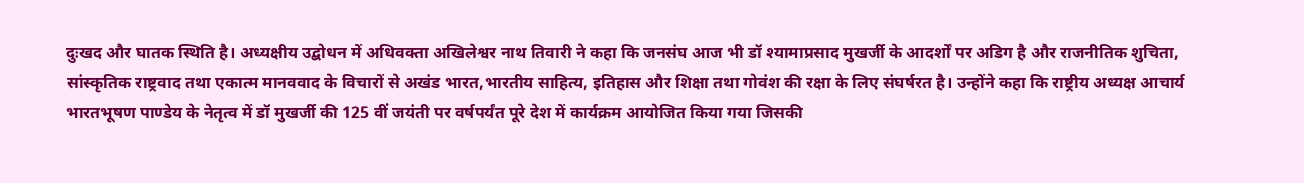दुःखद और घातक स्थिति है। अध्यक्षीय उद्बोधन में अधिवक्ता अखिलेश्वर नाथ तिवारी ने कहा कि जनसंघ आज भी डॉ श्यामाप्रसाद मुखर्जी के आदर्शों पर अडिग है और राजनीतिक शुचिता, सांस्कृतिक राष्ट्रवाद तथा एकात्म मानववाद के विचारों से अखंड भारत,भारतीय साहित्य, इतिहास और शिक्षा तथा गोवंश की रक्षा के लिए संघर्षरत है। उन्होंने कहा कि राष्ट्रीय अध्यक्ष आचार्य भारतभूषण पाण्डेय के नेतृत्व में डॉ मुखर्जी की 125 वीं जयंती पर वर्षपर्यंत पूरे देश में कार्यक्रम आयोजित किया गया जिसकी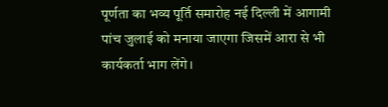पूर्णता का भव्य पूर्ति समारोह नई दिल्ली में आगामी पांच जुलाई को मनाया जाएगा जिसमें आरा से भी कार्यकर्ता भाग लेंगे।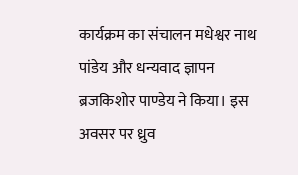कार्यक्रम का संचालन मधेश्वर नाथ पांडेय और धन्यवाद ज्ञापन ब्रजकिशोर पाण्डेय ने किया। इस अवसर पर ध्रुव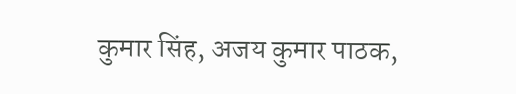कुमार सिंह, अजय कुमार पाठक,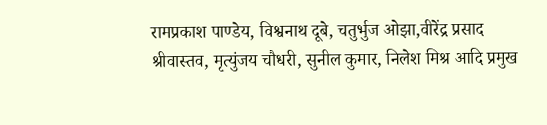रामप्रकाश पाण्डेय, विश्वनाथ दूबे, चतुर्भुज ओझा,वीरेंद्र प्रसाद श्रीवास्तव, मृत्युंजय चौधरी, सुनील कुमार, निलेश मिश्र आदि प्रमुख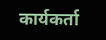कार्यकर्ता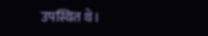उपस्थित थे।